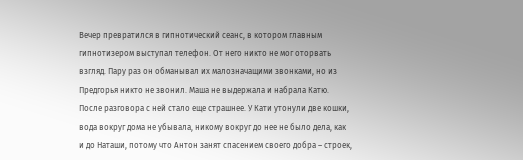Вечер превратился в гипнотический сеанс, в котором главным гипнотизером выступал телефон. От него никто не мог оторвать взгляд. Пару раз он обманывал их малозначащими звонками, но из Предгорья никто не звонил. Маша не выдержала и набрала Катю. После разговора с ней стало еще страшнее. У Кати утонули две кошки, вода вокруг дома не убывала, никому вокруг до нее не было дела, как и до Наташи, потому что Антон занят спасением своего добра – строек,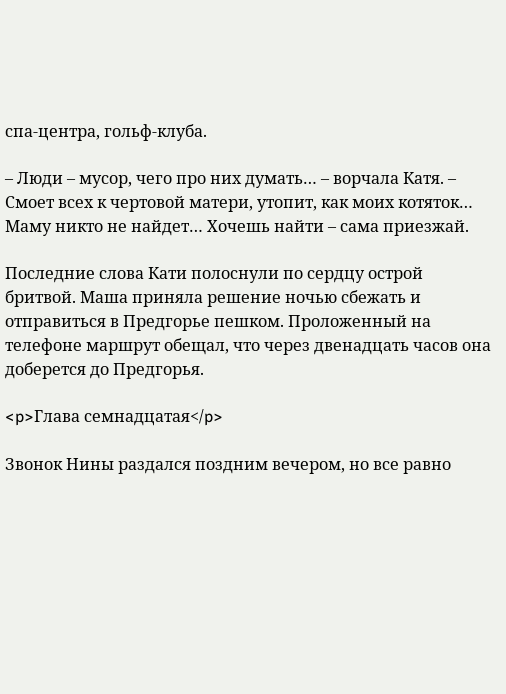спа-центра, гольф-клуба.

– Люди – мусор, чего про них думать… – ворчала Катя. – Смоет всех к чертовой матери, утопит, как моих котяток… Маму никто не найдет… Хочешь найти – сама приезжай.

Последние слова Кати полоснули по сердцу острой бритвой. Маша приняла решение ночью сбежать и отправиться в Предгорье пешком. Проложенный на телефоне маршрут обещал, что через двенадцать часов она доберется до Предгорья.

<p>Глава семнадцатая</p>

Звонок Нины раздался поздним вечером, но все равно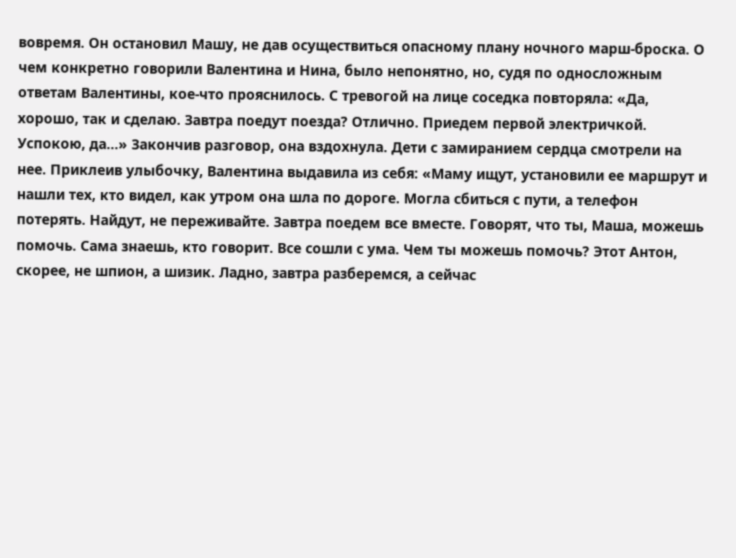вовремя. Он остановил Машу, не дав осуществиться опасному плану ночного марш-броска. О чем конкретно говорили Валентина и Нина, было непонятно, но, судя по односложным ответам Валентины, кое-что прояснилось. С тревогой на лице соседка повторяла: «Да, хорошо, так и сделаю. Завтра поедут поезда? Отлично. Приедем первой электричкой. Успокою, да…» Закончив разговор, она вздохнула. Дети с замиранием сердца смотрели на нее. Приклеив улыбочку, Валентина выдавила из себя: «Маму ищут, установили ее маршрут и нашли тех, кто видел, как утром она шла по дороге. Могла сбиться с пути, а телефон потерять. Найдут, не переживайте. Завтра поедем все вместе. Говорят, что ты, Маша, можешь помочь. Сама знаешь, кто говорит. Все сошли с ума. Чем ты можешь помочь? Этот Антон, скорее, не шпион, а шизик. Ладно, завтра разберемся, а сейчас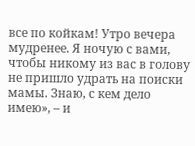все по койкам! Утро вечера мудренее. Я ночую с вами, чтобы никому из вас в голову не пришло удрать на поиски мамы. Знаю, с кем дело имею», – и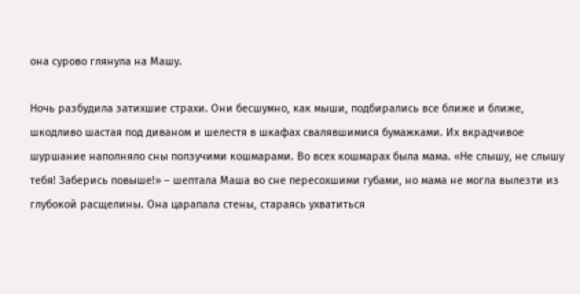она сурово глянула на Машу.

Ночь разбудила затихшие страхи. Они бесшумно, как мыши, подбирались все ближе и ближе, шкодливо шастая под диваном и шелестя в шкафах свалявшимися бумажками. Их вкрадчивое шуршание наполняло сны ползучими кошмарами. Во всех кошмарах была мама. «Не слышу, не слышу тебя! Заберись повыше!» – шептала Маша во сне пересохшими губами, но мама не могла вылезти из глубокой расщелины. Она царапала стены, стараясь ухватиться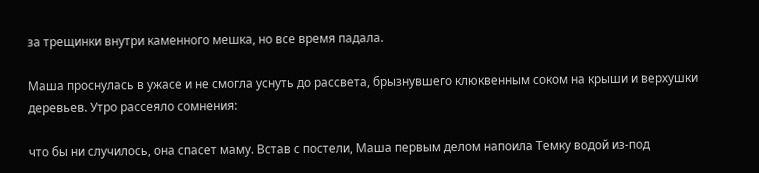за трещинки внутри каменного мешка, но все время падала.

Маша проснулась в ужасе и не смогла уснуть до рассвета, брызнувшего клюквенным соком на крыши и верхушки деревьев. Утро рассеяло сомнения:

что бы ни случилось, она спасет маму. Встав с постели, Маша первым делом напоила Темку водой из-под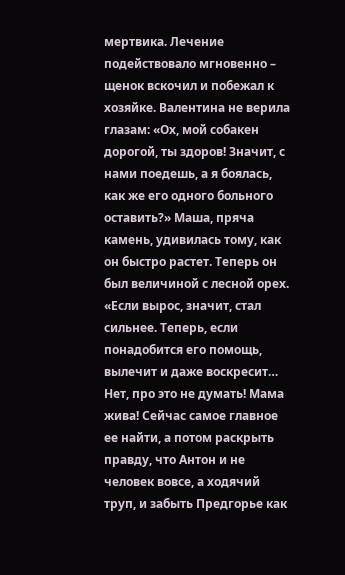мертвика. Лечение подействовало мгновенно – щенок вскочил и побежал к хозяйке. Валентина не верила глазам: «Ох, мой собакен дорогой, ты здоров! Значит, с нами поедешь, а я боялась, как же его одного больного оставить?» Маша, пряча камень, удивилась тому, как он быстро растет. Теперь он был величиной с лесной орех. «Если вырос, значит, стал сильнее. Теперь, если понадобится его помощь, вылечит и даже воскресит… Нет, про это не думать! Мама жива! Сейчас самое главное ее найти, а потом раскрыть правду, что Антон и не человек вовсе, а ходячий труп, и забыть Предгорье как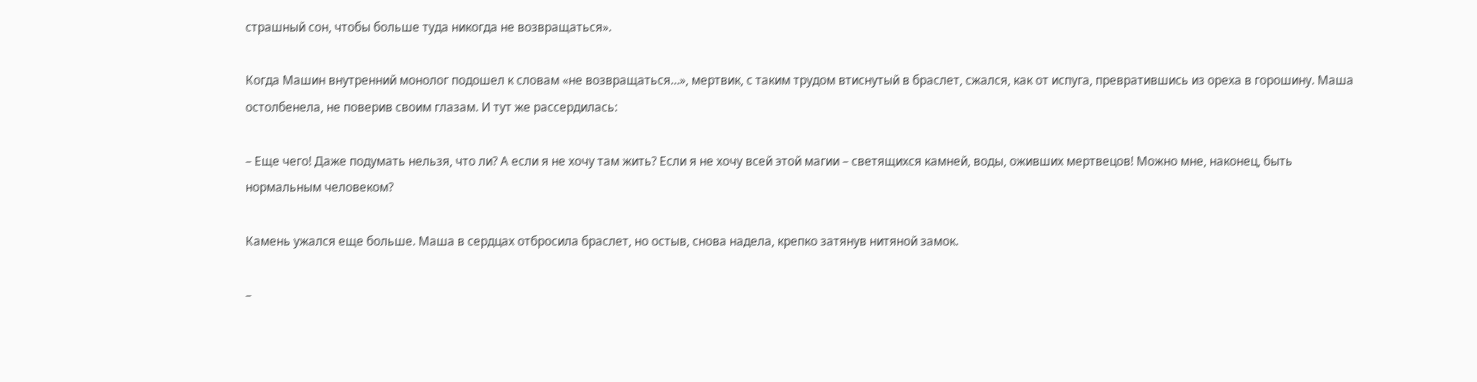страшный сон, чтобы больше туда никогда не возвращаться».

Когда Машин внутренний монолог подошел к словам «не возвращаться…», мертвик, с таким трудом втиснутый в браслет, сжался, как от испуга, превратившись из ореха в горошину. Маша остолбенела, не поверив своим глазам. И тут же рассердилась:

– Еще чего! Даже подумать нельзя, что ли? А если я не хочу там жить? Если я не хочу всей этой магии – светящихся камней, воды, оживших мертвецов! Можно мне, наконец, быть нормальным человеком?

Камень ужался еще больше. Маша в сердцах отбросила браслет, но остыв, снова надела, крепко затянув нитяной замок.

–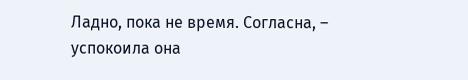Ладно, пока не время. Согласна, – успокоила она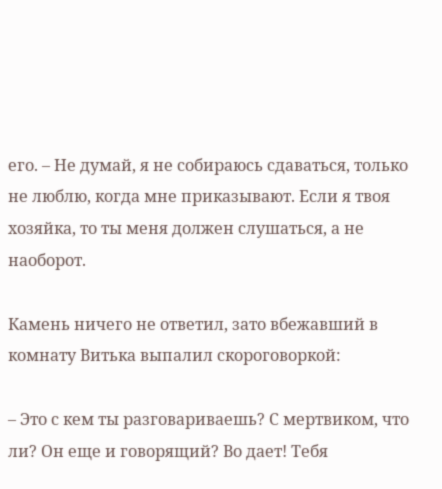его. – Не думай, я не собираюсь сдаваться, только не люблю, когда мне приказывают. Если я твоя хозяйка, то ты меня должен слушаться, а не наоборот.

Камень ничего не ответил, зато вбежавший в комнату Витька выпалил скороговоркой:

– Это с кем ты разговариваешь? С мертвиком, что ли? Он еще и говорящий? Во дает! Тебя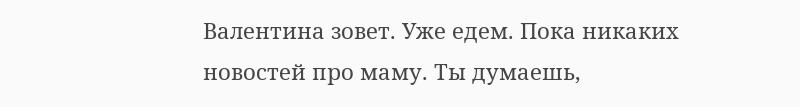Валентина зовет. Уже едем. Пока никаких новостей про маму. Ты думаешь,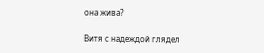она жива?

Витя с надеждой глядел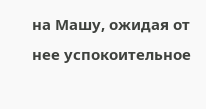на Машу, ожидая от нее успокоительное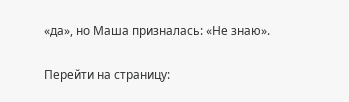«да», но Маша призналась: «Не знаю».

Перейти на страницу: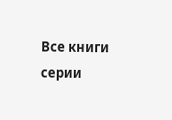Все книги серии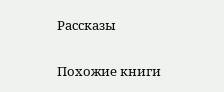Рассказы

Похожие книги